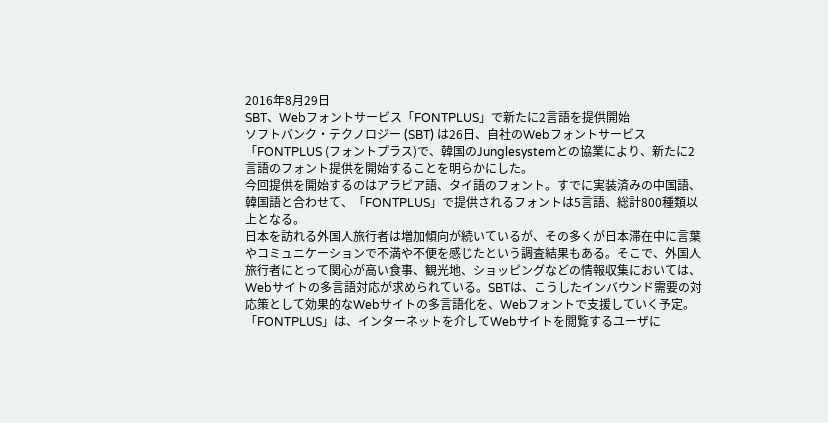2016年8月29日
SBT、Webフォントサービス「FONTPLUS」で新たに2言語を提供開始
ソフトバンク・テクノロジー (SBT) は26日、自社のWebフォントサービス「FONTPLUS (フォントプラス)で、韓国のJunglesystemとの協業により、新たに2言語のフォント提供を開始することを明らかにした。
今回提供を開始するのはアラビア語、タイ語のフォント。すでに実装済みの中国語、韓国語と合わせて、「FONTPLUS」で提供されるフォントは5言語、総計800種類以上となる。
日本を訪れる外国人旅行者は増加傾向が続いているが、その多くが日本滞在中に言葉やコミュニケーションで不満や不便を感じたという調査結果もある。そこで、外国人旅行者にとって関心が高い食事、観光地、ショッピングなどの情報収集においては、Webサイトの多言語対応が求められている。SBTは、こうしたインバウンド需要の対応策として効果的なWebサイトの多言語化を、Webフォントで支援していく予定。
「FONTPLUS」は、インターネットを介してWebサイトを閲覧するユーザに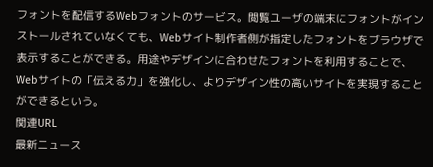フォントを配信するWebフォントのサービス。閲覧ユーザの端末にフォントがインストールされていなくても、Webサイト制作者側が指定したフォントをブラウザで表示することができる。用途やデザインに合わせたフォントを利用することで、Webサイトの「伝える力」を強化し、よりデザイン性の高いサイトを実現することができるという。
関連URL
最新ニュース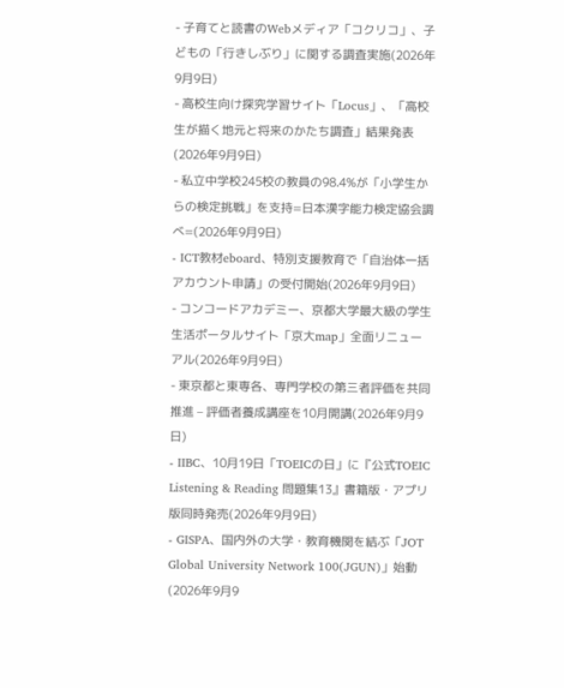- 子育てと読書のWebメディア「コクリコ」、子どもの「行きしぶり」に関する調査実施(2026年9月9日)
- 高校生向け探究学習サイト「Locus」、「高校生が描く地元と将来のかたち調査」結果発表(2026年9月9日)
- 私立中学校245校の教員の98.4%が「小学生からの検定挑戦」を支持=日本漢字能力検定協会調べ=(2026年9月9日)
- ICT教材eboard、特別支援教育で「自治体一括アカウント申請」の受付開始(2026年9月9日)
- コンコードアカデミー、京都大学最大級の学生生活ポータルサイト「京大map」全面リニューアル(2026年9月9日)
- 東京都と東専各、専門学校の第三者評価を共同推進 – 評価者養成講座を10月開講(2026年9月9日)
- IIBC、10月19日「TOEICの日」に『公式TOEIC Listening & Reading 問題集13』書籍版・アプリ版同時発売(2026年9月9日)
- GISPA、国内外の大学・教育機関を結ぶ「JOT Global University Network 100(JGUN)」始動 (2026年9月9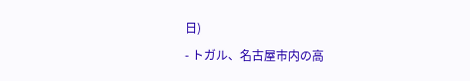日)
- トガル、名古屋市内の高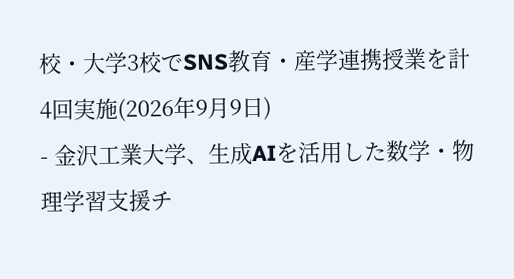校・大学3校でSNS教育・産学連携授業を計4回実施(2026年9月9日)
- 金沢工業大学、生成AIを活用した数学・物理学習支援チ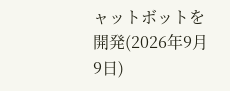ャットボットを開発(2026年9月9日)